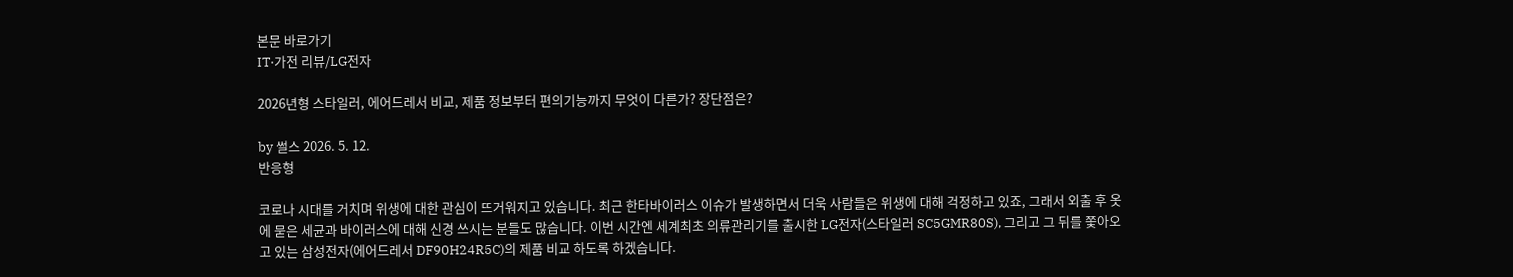본문 바로가기
IT·가전 리뷰/LG전자

2026년형 스타일러, 에어드레서 비교, 제품 정보부터 편의기능까지 무엇이 다른가? 장단점은?

by 썰스 2026. 5. 12.
반응형

코로나 시대를 거치며 위생에 대한 관심이 뜨거워지고 있습니다. 최근 한타바이러스 이슈가 발생하면서 더욱 사람들은 위생에 대해 걱정하고 있죠, 그래서 외출 후 옷에 묻은 세균과 바이러스에 대해 신경 쓰시는 분들도 많습니다. 이번 시간엔 세계최초 의류관리기를 출시한 LG전자(스타일러 SC5GMR80S), 그리고 그 뒤를 쫓아오고 있는 삼성전자(에어드레서 DF90H24R5C)의 제품 비교 하도록 하겠습니다.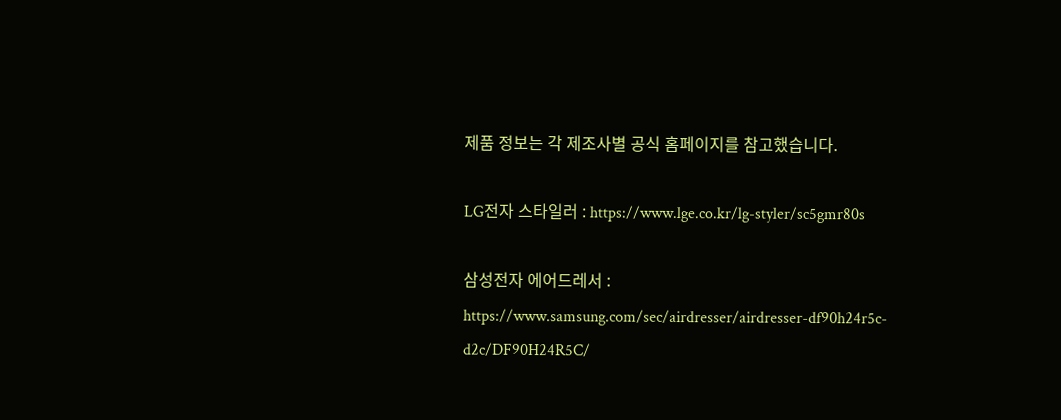제품 정보는 각 제조사별 공식 홈페이지를 참고했습니다.

LG전자 스타일러 : https://www.lge.co.kr/lg-styler/sc5gmr80s

삼성전자 에어드레서 : https://www.samsung.com/sec/airdresser/airdresser-df90h24r5c-d2c/DF90H24R5C/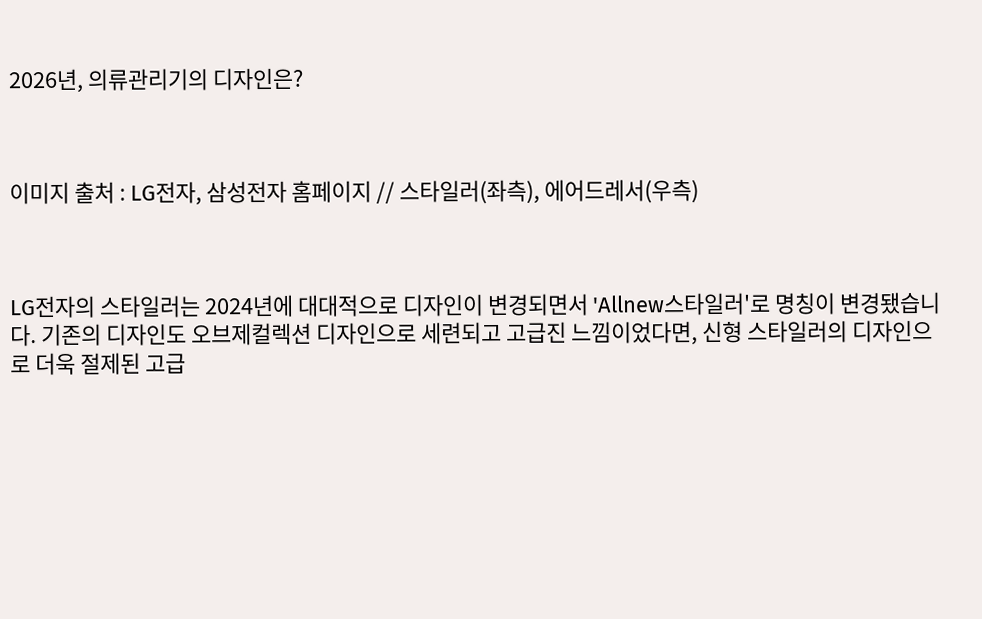2026년, 의류관리기의 디자인은?



이미지 출처 : LG전자, 삼성전자 홈페이지 // 스타일러(좌측), 에어드레서(우측)



LG전자의 스타일러는 2024년에 대대적으로 디자인이 변경되면서 'Allnew스타일러'로 명칭이 변경됐습니다. 기존의 디자인도 오브제컬렉션 디자인으로 세련되고 고급진 느낌이었다면, 신형 스타일러의 디자인으로 더욱 절제된 고급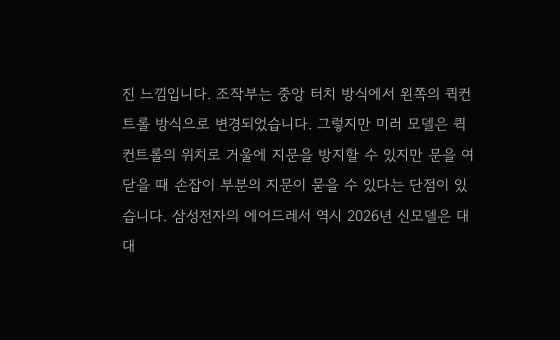진 느낌입니다. 조작부는 중앙 터치 방식에서 왼쪽의 퀵컨트롤 방식으로 변경되었습니다. 그렇지만 미러 모델은 퀵컨트롤의 위치로 거울에 지문을 방지할 수 있지만 문을 여닫을 때 손잡이 부분의 지문이 묻을 수 있다는 단점이 있습니다. 삼성전자의 에어드레서 역시 2026년 신모델은 대대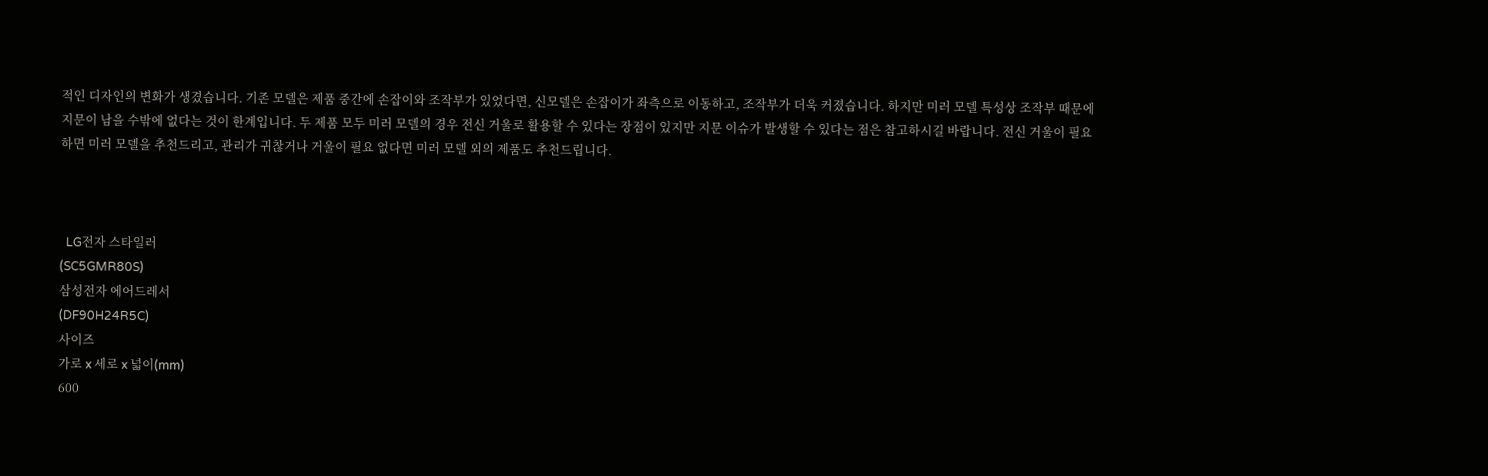적인 디자인의 변화가 생겼습니다. 기존 모델은 제품 중간에 손잡이와 조작부가 있었다면, 신모델은 손잡이가 좌측으로 이동하고, 조작부가 더욱 커졌습니다. 하지만 미러 모델 특성상 조작부 때문에 지문이 남을 수밖에 없다는 것이 한계입니다. 두 제품 모두 미러 모델의 경우 전신 거울로 활용할 수 있다는 장점이 있지만 지문 이슈가 발생할 수 있다는 점은 참고하시길 바랍니다. 전신 거울이 필요하면 미러 모델을 추천드리고, 관리가 귀찮거나 거울이 필요 없다면 미러 모델 외의 제품도 추천드립니다.



  LG전자 스타일러
(SC5GMR80S)
삼성전자 에어드레서
(DF90H24R5C)
사이즈
가로 x 세로 x 넓이(mm)
600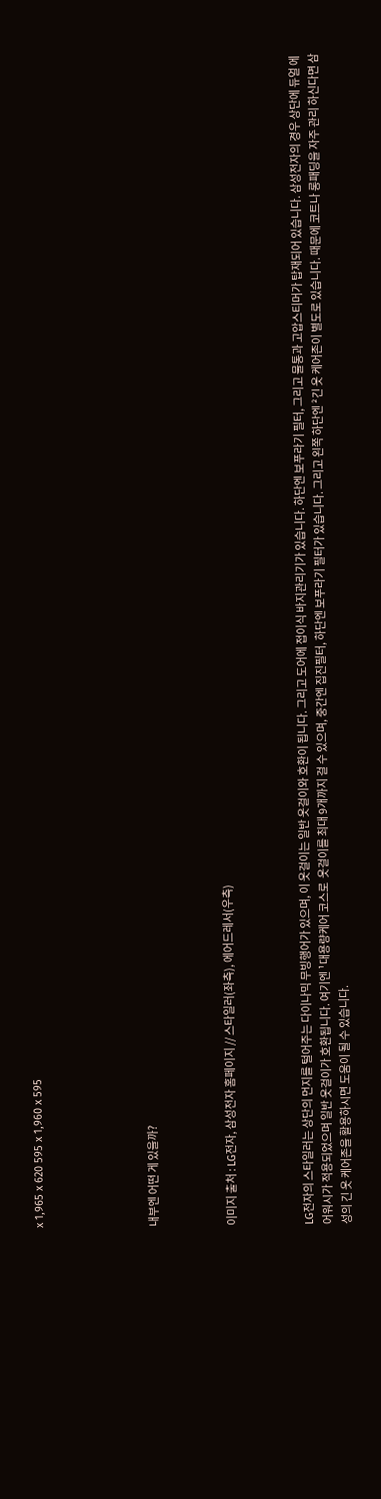x 1,965 x 620 595 x 1,960 x 595





내부엔 어떤 게 있을까?



이미지 출처 : LG전자, 삼성전자 홈페이지 // 스타일러(좌측), 에어드레서(우측)



LG전자의 스타일러는 상단의 먼지를 털어주는 다이나믹 무빙행어가 있으며, 이 옷걸이는 일반 옷걸이와 호환이 됩니다. 그리고 도어에 접이식 바지관리기가 있습니다. 하단엔 보푸라기 필터, 그리고 물통과 고압스티머가 탑재되어 있습니다. 삼성전자의 경우 상단에 듀얼 에어워시가 적용되었으며 일반 옷걸이가 호환됩니다. 여기엔 ¹대용량케어 코스로  옷걸이를 최대 9개까지 걸 수 있으며, 중간엔 집진필터, 하단엔 보푸라기 필터가 있습니다. 그리고 왼쪽 하단엔 ²긴 옷 케어존이 별도로 있습니다. 때문에 코트나 롱패딩을 자주 관리 하신다면 삼성의 긴 옷 케어존을 활용하시면 도움이 될 수 있습니다.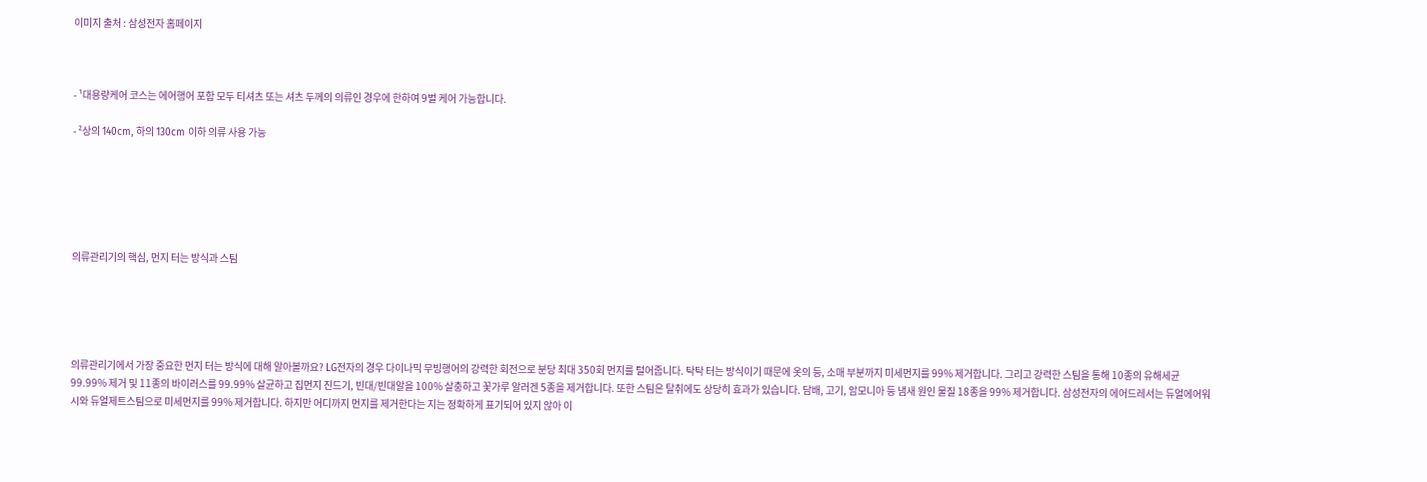이미지 출처 : 삼성전자 홈페이지



- ¹대용량케어 코스는 에어행어 포함 모두 티셔츠 또는 셔츠 두께의 의류인 경우에 한하여 9벌 케어 가능합니다.

- ²상의 140cm, 하의 130cm 이하 의류 사용 가능






의류관리기의 핵심, 먼지 터는 방식과 스팀





의류관리기에서 가장 중요한 먼지 터는 방식에 대해 알아볼까요? LG전자의 경우 다이나믹 무빙행어의 강력한 회전으로 분당 최대 350회 먼지를 털어줍니다. 탁탁 터는 방식이기 때문에 옷의 등, 소매 부분까지 미세먼지를 99% 제거합니다. 그리고 강력한 스팀을 통해 10종의 유해세균 99.99% 제거 및 11종의 바이러스를 99.99% 살균하고 집먼지 진드기, 빈대/빈대알을 100% 살충하고 꽃가루 알러겐 5종을 제거합니다. 또한 스팀은 탈취에도 상당히 효과가 있습니다. 담배, 고기, 암모니아 등 냄새 원인 물질 18종을 99% 제거합니다. 삼성전자의 에어드레서는 듀얼에어워시와 듀얼제트스팀으로 미세먼지를 99% 제거합니다. 하지만 어디까지 먼지를 제거한다는 지는 정확하게 표기되어 있지 않아 이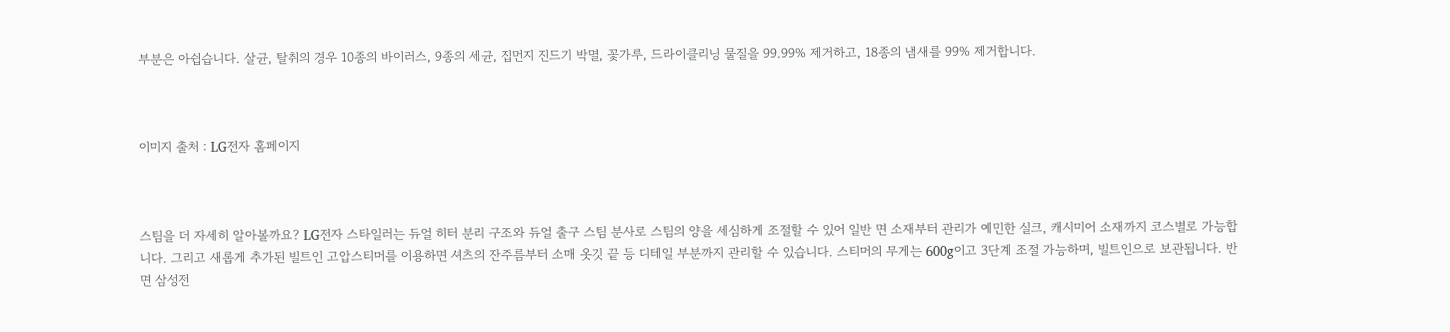부분은 아쉽습니다. 살균, 탈취의 경우 10종의 바이러스, 9종의 세균, 집먼지 진드기 박멸, 꽃가루, 드라이클리닝 물질을 99.99% 제거하고, 18종의 냄새를 99% 제거합니다.



이미지 출처 : LG전자 홈페이지



스팀을 더 자세히 알아볼까요? LG전자 스타일러는 듀얼 히터 분리 구조와 듀얼 출구 스팀 분사로 스팀의 양을 세심하게 조절할 수 있어 일반 면 소재부터 관리가 예민한 실크, 캐시미어 소재까지 코스별로 가능합니다. 그리고 새롭게 추가된 빌트인 고압스티머를 이용하면 셔츠의 잔주름부터 소매 옷깃 끝 등 디테일 부분까지 관리할 수 있습니다. 스티머의 무게는 600g이고 3단계 조절 가능하며, 빌트인으로 보관됩니다. 반면 삼성전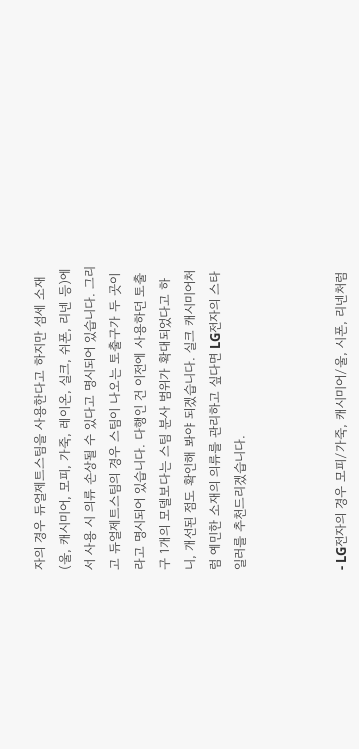자의 경우 듀얼제트스팀을 사용한다고 하지만 섬세 소재(울, 캐시미어, 모피, 가죽, 레이온, 실크, 쉬폰, 리넨 등)에서 사용 시 의류 손상될 수 있다고 명시되어 있습니다. 그리고 듀얼제트스팀의 경우 스팀이 나오는 토출구가 두 곳이라고 명시되어 있습니다. 다행인 건 이전에 사용하던 토출구 1개의 모델보다는 스팀 분사 범위가 확대되었다고 하니, 개선된 점도 확인해 봐야 되겠습니다. 실크 캐시미어처럼 예민한 소재의 의류를 관리하고 싶다면 LG전자의 스타일러를 추천드리겠습니다.



- LG전자의 경우 모피/가죽, 캐시미어/울, 시폰, 리넨처럼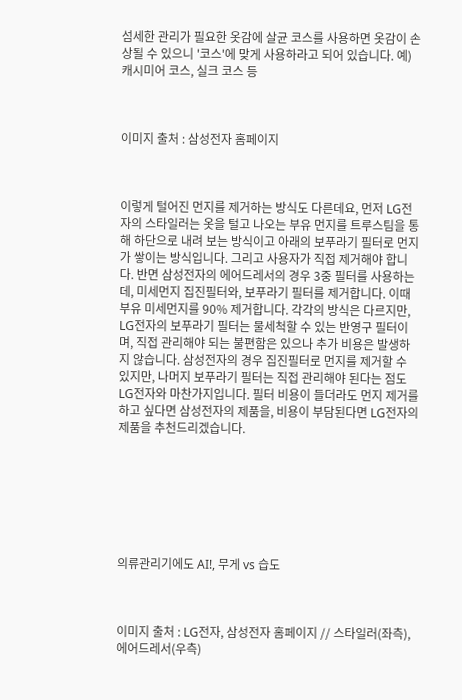섬세한 관리가 필요한 옷감에 살균 코스를 사용하면 옷감이 손상될 수 있으니 '코스'에 맞게 사용하라고 되어 있습니다. 예) 캐시미어 코스, 실크 코스 등



이미지 출처 : 삼성전자 홈페이지



이렇게 털어진 먼지를 제거하는 방식도 다른데요, 먼저 LG전자의 스타일러는 옷을 털고 나오는 부유 먼지를 트루스팀을 통해 하단으로 내려 보는 방식이고 아래의 보푸라기 필터로 먼지가 쌓이는 방식입니다. 그리고 사용자가 직접 제거해야 합니다. 반면 삼성전자의 에어드레서의 경우 3중 필터를 사용하는데, 미세먼지 집진필터와, 보푸라기 필터를 제거합니다. 이때 부유 미세먼지를 90% 제거합니다. 각각의 방식은 다르지만, LG전자의 보푸라기 필터는 물세척할 수 있는 반영구 필터이며, 직접 관리해야 되는 불편함은 있으나 추가 비용은 발생하지 않습니다. 삼성전자의 경우 집진필터로 먼지를 제거할 수 있지만, 나머지 보푸라기 필터는 직접 관리해야 된다는 점도 LG전자와 마찬가지입니다. 필터 비용이 들더라도 먼지 제거를 하고 싶다면 삼성전자의 제품을, 비용이 부담된다면 LG전자의 제품을 추천드리겠습니다.







의류관리기에도 AI!, 무게 vs 습도



이미지 출처 : LG전자, 삼성전자 홈페이지 // 스타일러(좌측), 에어드레서(우측)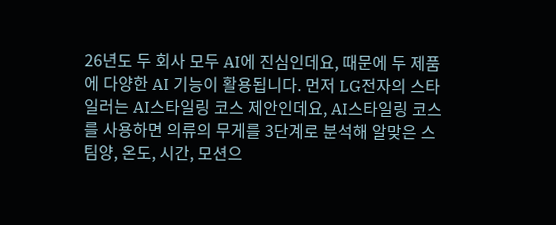26년도 두 회사 모두 AI에 진심인데요, 때문에 두 제품에 다양한 AI 기능이 활용됩니다. 먼저 LG전자의 스타일러는 AI스타일링 코스 제안인데요, AI스타일링 코스를 사용하면 의류의 무게를 3단계로 분석해 알맞은 스팀양, 온도, 시간, 모션으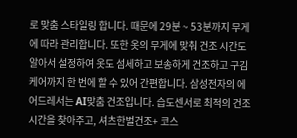로 맞춤 스타일링 합니다. 때문에 29분 ~ 53분까지 무게에 따라 관리합니다. 또한 옷의 무게에 맞춰 건조 시간도 알아서 설정하여 옷도 섬세하고 보송하게 건조하고 구김 케어까지 한 번에 할 수 있어 간편합니다. 삼성전자의 에어드레서는 AI맞춤 건조입니다. 습도센서로 최적의 건조 시간을 찾아주고, 셔츠한벌건조+ 코스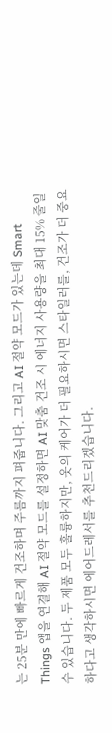는 25분 만에 빠르게 건조하며 주름까지 펴줍니다. 그리고 AI 절약 모드가 있는데 Smart Things 앱을 연결해 AI 절약 모드를 설정하면 AI 맞춤 건조 시 에너지 사용량을 최대 15% 줄일 수 있습니다. 두 제품 모두 훌륭하지만, 옷의 케어가 더 필요하시면 스타일러를, 건조가 더 중요하다고 생각하시면 에어드레서를 추천드리겠습니다.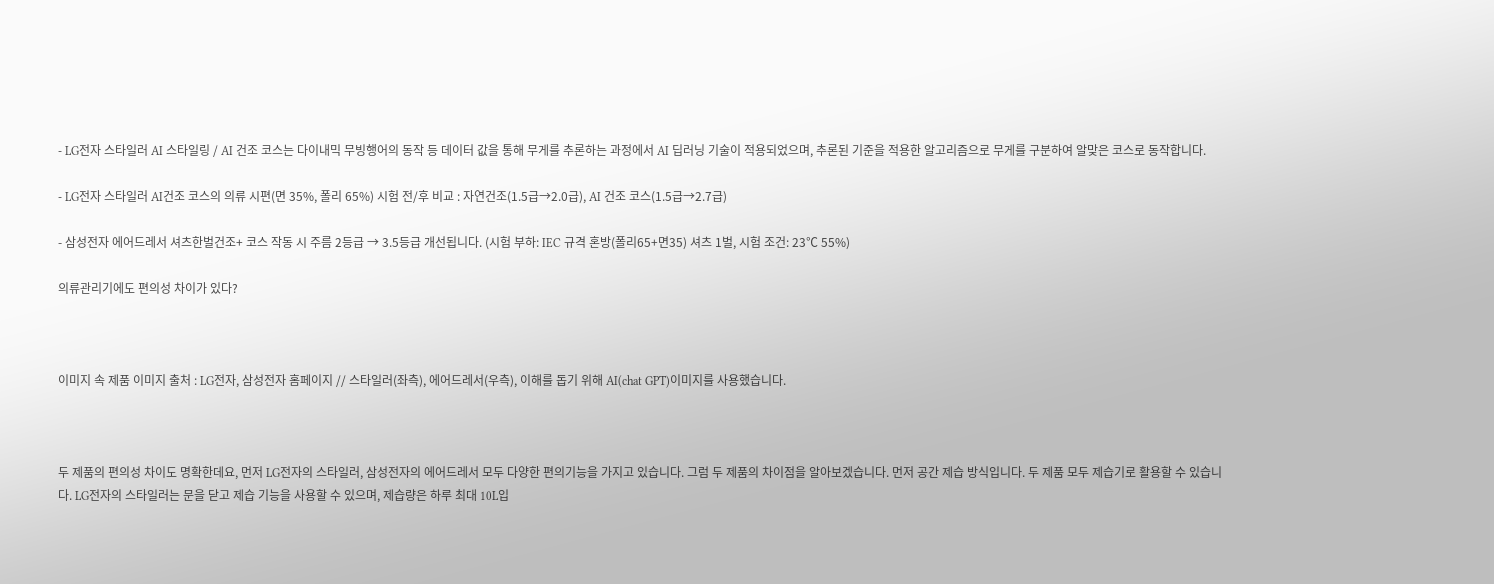- LG전자 스타일러 AI 스타일링 / AI 건조 코스는 다이내믹 무빙행어의 동작 등 데이터 값을 통해 무게를 추론하는 과정에서 AI 딥러닝 기술이 적용되었으며, 추론된 기준을 적용한 알고리즘으로 무게를 구분하여 알맞은 코스로 동작합니다.

- LG전자 스타일러 AI건조 코스의 의류 시편(면 35%, 폴리 65%) 시험 전/후 비교 : 자연건조(1.5급→2.0급), AI 건조 코스(1.5급→2.7급)

- 삼성전자 에어드레서 셔츠한벌건조+ 코스 작동 시 주름 2등급 → 3.5등급 개선됩니다. (시험 부하: IEC 규격 혼방(폴리65+면35) 셔츠 1벌, 시험 조건: 23℃ 55%)

의류관리기에도 편의성 차이가 있다?



이미지 속 제품 이미지 출처 : LG전자, 삼성전자 홈페이지 // 스타일러(좌측), 에어드레서(우측), 이해를 돕기 위해 AI(chat GPT)이미지를 사용했습니다.



두 제품의 편의성 차이도 명확한데요, 먼저 LG전자의 스타일러, 삼성전자의 에어드레서 모두 다양한 편의기능을 가지고 있습니다. 그럼 두 제품의 차이점을 알아보겠습니다. 먼저 공간 제습 방식입니다. 두 제품 모두 제습기로 활용할 수 있습니다. LG전자의 스타일러는 문을 닫고 제습 기능을 사용할 수 있으며, 제습량은 하루 최대 10L입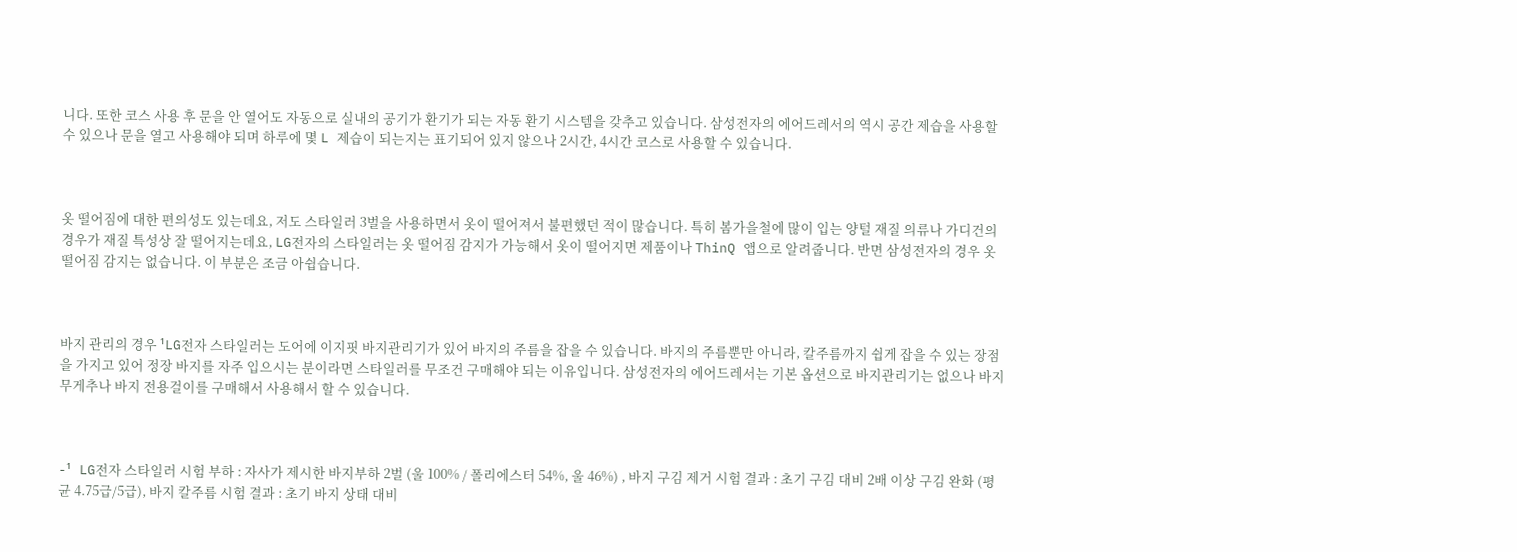니다. 또한 코스 사용 후 문을 안 열어도 자동으로 실내의 공기가 환기가 되는 자동 환기 시스템을 갖추고 있습니다. 삼성전자의 에어드레서의 역시 공간 제습을 사용할 수 있으나 문을 열고 사용해야 되며 하루에 몇 L 제습이 되는지는 표기되어 있지 않으나 2시간, 4시간 코스로 사용할 수 있습니다.



옷 떨어짐에 대한 편의성도 있는데요, 저도 스타일러 3벌을 사용하면서 옷이 떨어져서 불편했던 적이 많습니다. 특히 봄가을철에 많이 입는 양털 재질 의류나 가디건의 경우가 재질 특성상 잘 떨어지는데요, LG전자의 스타일러는 옷 떨어짐 감지가 가능해서 옷이 떨어지면 제품이나 ThinQ 앱으로 알려줍니다. 반면 삼성전자의 경우 옷 떨어짐 감지는 없습니다. 이 부분은 조금 아쉽습니다.



바지 관리의 경우 ¹LG전자 스타일러는 도어에 이지핏 바지관리기가 있어 바지의 주름을 잡을 수 있습니다. 바지의 주름뿐만 아니라, 칼주름까지 쉽게 잡을 수 있는 장점을 가지고 있어 정장 바지를 자주 입으시는 분이라면 스타일러를 무조건 구매해야 되는 이유입니다. 삼성전자의 에어드레서는 기본 옵션으로 바지관리기는 없으나 바지 무게추나 바지 전용걸이를 구매해서 사용해서 할 수 있습니다.



-¹ LG전자 스타일러 시험 부하 : 자사가 제시한 바지부하 2벌 (울 100% / 폴리에스터 54%, 울 46%) , 바지 구김 제거 시험 결과 : 초기 구김 대비 2배 이상 구김 완화 (평균 4.75급/5급), 바지 칼주름 시험 결과 : 초기 바지 상태 대비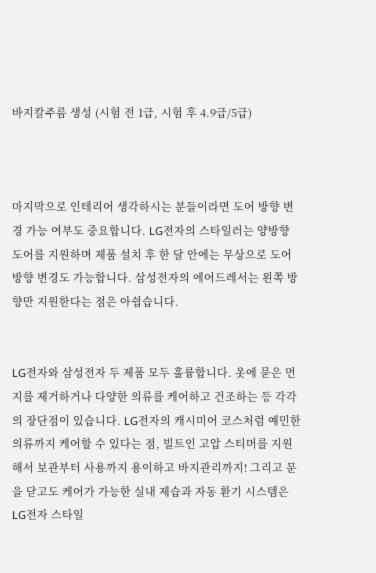바지칼주름 생성 (시험 전 1급, 시험 후 4.9급/5급)



마지막으로 인테리어 생각하시는 분들이라면 도어 방향 변경 가능 여부도 중요합니다. LG전자의 스타일러는 양방향 도어를 지원하며 제품 설치 후 한 달 안에는 무상으로 도어 방향 변경도 가능합니다. 삼성전자의 에어드레서는 왼쪽 방향만 지원한다는 점은 아쉽습니다.


LG전자와 삼성전자 두 제품 모두 훌륭합니다. 옷에 묻은 먼지를 제거하거나 다양한 의류를 케어하고 건조하는 등 각각의 장단점이 있습니다. LG전자의 캐시미어 코스처럼 예민한 의류까지 케어할 수 있다는 점, 빌트인 고압 스티머를 지원해서 보관부터 사용까지 용이하고 바지관리까지! 그리고 문을 닫고도 케어가 가능한 실내 제습과 자동 환기 시스템은 LG전자 스타일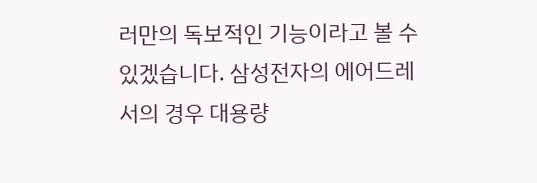러만의 독보적인 기능이라고 볼 수 있겠습니다. 삼성전자의 에어드레서의 경우 대용량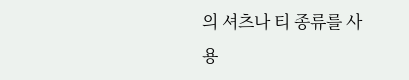의 셔츠나 티 종류를 사용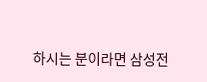하시는 분이라면 삼성전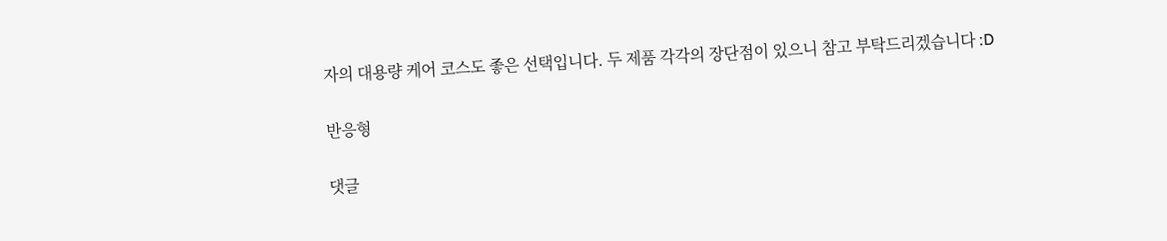자의 대용량 케어 코스도 좋은 선택입니다. 두 제품 각각의 장단점이 있으니 참고 부탁드리겠습니다 :D

반응형

댓글